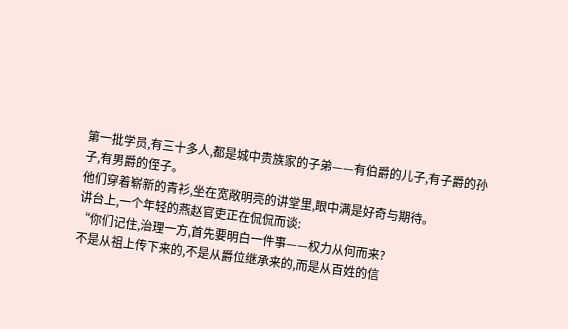第一批学员,有三十多人,都是城中贵族家的子弟——有伯爵的儿子,有子爵的孙子,有男爵的侄子。
他们穿着崭新的青衫,坐在宽敞明亮的讲堂里,眼中满是好奇与期待。
讲台上,一个年轻的燕赵官吏正在侃侃而谈:
“你们记住,治理一方,首先要明白一件事——权力从何而来?
不是从祖上传下来的,不是从爵位继承来的,而是从百姓的信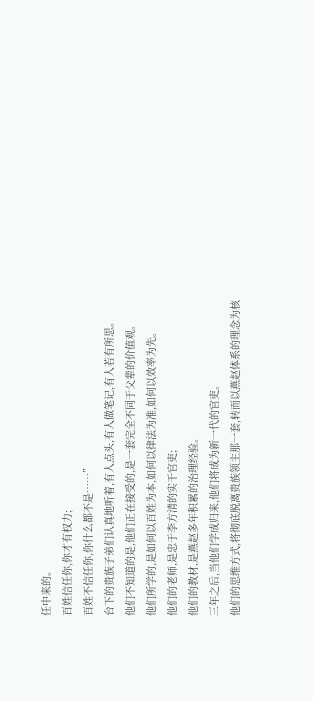任中来的。
百姓信任你,你才有权力;
百姓不信任你,你什么都不是……”
台下的贵族子弟们认真地听着,有人点头,有人做笔记,有人若有所思。
他们不知道的是,他们正在接受的,是一套完全不同于父辈的价值观。
他们所学的,是如何以百姓为本,如何以律法为准,如何以效率为先。
他们的老师,是忠于李方清的实干官吏;
他们的教材,是燕赵多年积累的治理经验。
三年之后,当他们学成归来,他们将成为新一代的官吏。
他们的思维方式,将彻底脱离贵族领主那一套,转而以燕赵体系的理念为核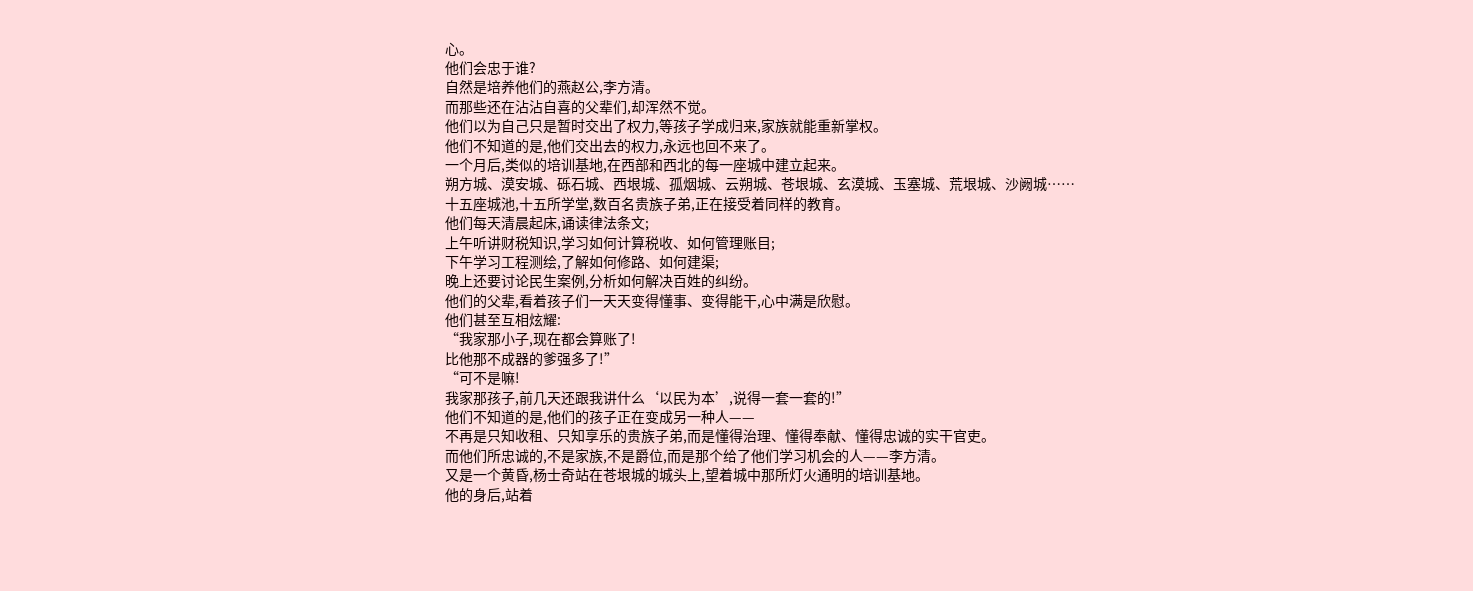心。
他们会忠于谁?
自然是培养他们的燕赵公,李方清。
而那些还在沾沾自喜的父辈们,却浑然不觉。
他们以为自己只是暂时交出了权力,等孩子学成归来,家族就能重新掌权。
他们不知道的是,他们交出去的权力,永远也回不来了。
一个月后,类似的培训基地,在西部和西北的每一座城中建立起来。
朔方城、漠安城、砾石城、西垠城、孤烟城、云朔城、苍垠城、玄漠城、玉塞城、荒垠城、沙阙城……
十五座城池,十五所学堂,数百名贵族子弟,正在接受着同样的教育。
他们每天清晨起床,诵读律法条文;
上午听讲财税知识,学习如何计算税收、如何管理账目;
下午学习工程测绘,了解如何修路、如何建渠;
晚上还要讨论民生案例,分析如何解决百姓的纠纷。
他们的父辈,看着孩子们一天天变得懂事、变得能干,心中满是欣慰。
他们甚至互相炫耀:
“我家那小子,现在都会算账了!
比他那不成器的爹强多了!”
“可不是嘛!
我家那孩子,前几天还跟我讲什么‘以民为本’,说得一套一套的!”
他们不知道的是,他们的孩子正在变成另一种人——
不再是只知收租、只知享乐的贵族子弟,而是懂得治理、懂得奉献、懂得忠诚的实干官吏。
而他们所忠诚的,不是家族,不是爵位,而是那个给了他们学习机会的人——李方清。
又是一个黄昏,杨士奇站在苍垠城的城头上,望着城中那所灯火通明的培训基地。
他的身后,站着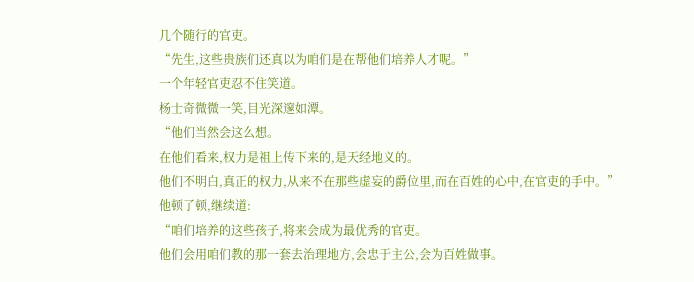几个随行的官吏。
“先生,这些贵族们还真以为咱们是在帮他们培养人才呢。”
一个年轻官吏忍不住笑道。
杨士奇微微一笑,目光深邃如潭。
“他们当然会这么想。
在他们看来,权力是祖上传下来的,是天经地义的。
他们不明白,真正的权力,从来不在那些虚妄的爵位里,而在百姓的心中,在官吏的手中。”
他顿了顿,继续道:
“咱们培养的这些孩子,将来会成为最优秀的官吏。
他们会用咱们教的那一套去治理地方,会忠于主公,会为百姓做事。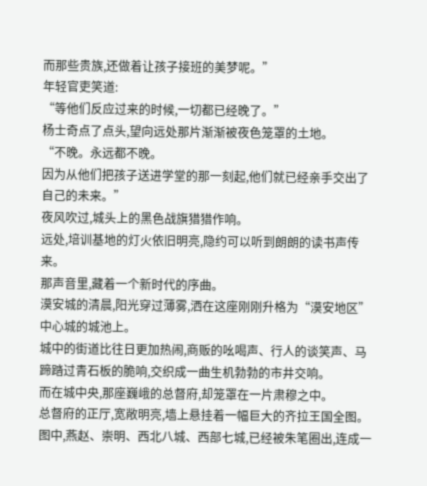而那些贵族,还做着让孩子接班的美梦呢。”
年轻官吏笑道:
“等他们反应过来的时候,一切都已经晚了。”
杨士奇点了点头,望向远处那片渐渐被夜色笼罩的土地。
“不晚。永远都不晚。
因为从他们把孩子送进学堂的那一刻起,他们就已经亲手交出了自己的未来。”
夜风吹过,城头上的黑色战旗猎猎作响。
远处,培训基地的灯火依旧明亮,隐约可以听到朗朗的读书声传来。
那声音里,藏着一个新时代的序曲。
漠安城的清晨,阳光穿过薄雾,洒在这座刚刚升格为“漠安地区”中心城的城池上。
城中的街道比往日更加热闹,商贩的吆喝声、行人的谈笑声、马蹄踏过青石板的脆响,交织成一曲生机勃勃的市井交响。
而在城中央,那座巍峨的总督府,却笼罩在一片肃穆之中。
总督府的正厅,宽敞明亮,墙上悬挂着一幅巨大的齐拉王国全图。
图中,燕赵、崇明、西北八城、西部七城,已经被朱笔圈出,连成一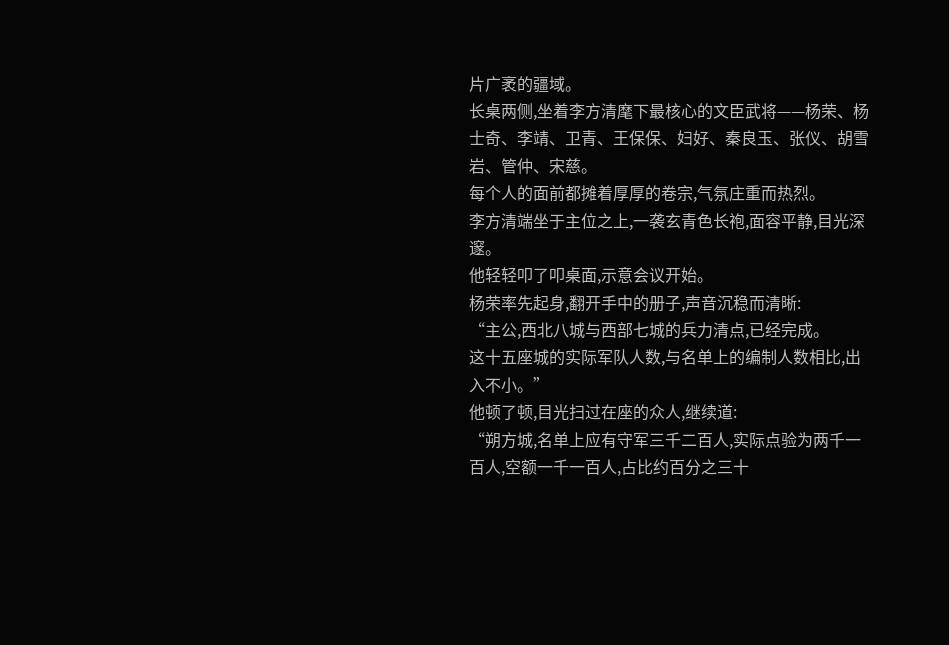片广袤的疆域。
长桌两侧,坐着李方清麾下最核心的文臣武将——杨荣、杨士奇、李靖、卫青、王保保、妇好、秦良玉、张仪、胡雪岩、管仲、宋慈。
每个人的面前都摊着厚厚的卷宗,气氛庄重而热烈。
李方清端坐于主位之上,一袭玄青色长袍,面容平静,目光深邃。
他轻轻叩了叩桌面,示意会议开始。
杨荣率先起身,翻开手中的册子,声音沉稳而清晰:
“主公,西北八城与西部七城的兵力清点,已经完成。
这十五座城的实际军队人数,与名单上的编制人数相比,出入不小。”
他顿了顿,目光扫过在座的众人,继续道:
“朔方城,名单上应有守军三千二百人,实际点验为两千一百人,空额一千一百人,占比约百分之三十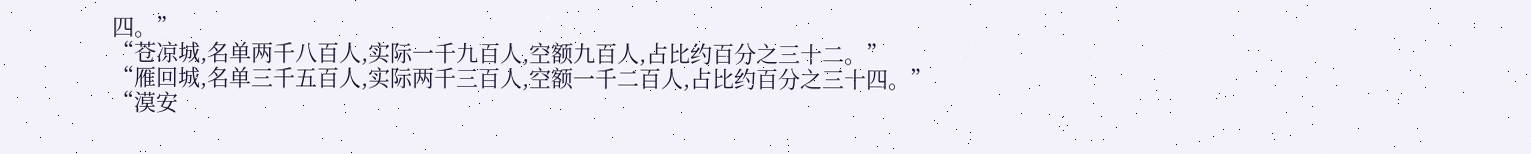四。”
“苍凉城,名单两千八百人,实际一千九百人,空额九百人,占比约百分之三十二。”
“雁回城,名单三千五百人,实际两千三百人,空额一千二百人,占比约百分之三十四。”
“漠安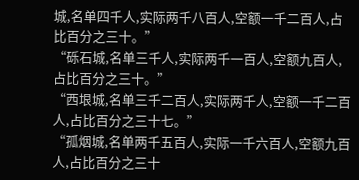城,名单四千人,实际两千八百人,空额一千二百人,占比百分之三十。”
“砾石城,名单三千人,实际两千一百人,空额九百人,占比百分之三十。”
“西垠城,名单三千二百人,实际两千人,空额一千二百人,占比百分之三十七。”
“孤烟城,名单两千五百人,实际一千六百人,空额九百人,占比百分之三十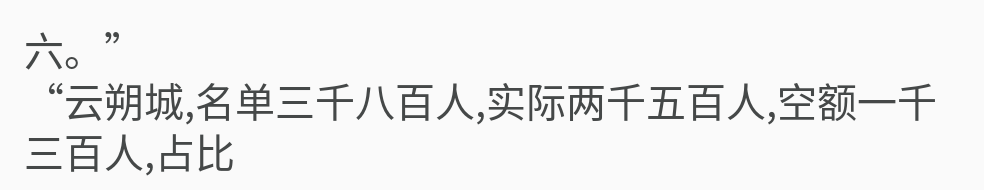六。”
“云朔城,名单三千八百人,实际两千五百人,空额一千三百人,占比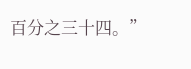百分之三十四。”